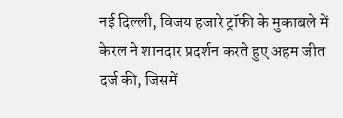नई दिल्ली, विजय हजारे ट्रॉफी के मुकाबले में केरल ने शानदार प्रदर्शन करते हुए अहम जीत दर्ज की, जिसमें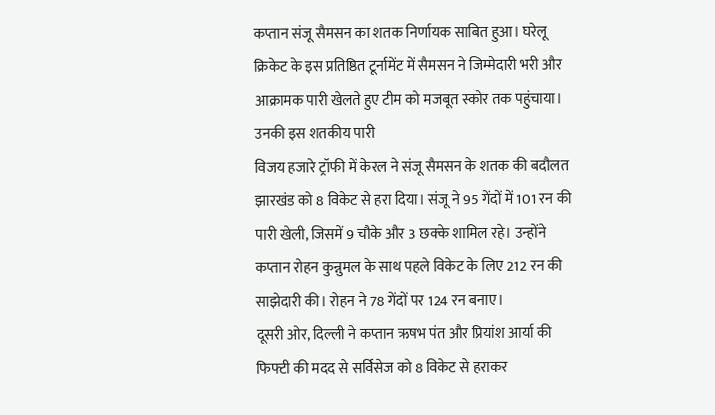कप्तान संजू सैमसन का शतक निर्णायक साबित हुआ। घरेलू क्रिकेट के इस प्रतिष्ठित टूर्नामेंट में सैमसन ने जिम्मेदारी भरी और आक्रामक पारी खेलते हुए टीम को मजबूत स्कोर तक पहुंचाया। उनकी इस शतकीय पारी
विजय हजारे ट्रॉफी में केरल ने संजू सैमसन के शतक की बदौलत झारखंड को 8 विकेट से हरा दिया। संजू ने 95 गेंदों में 101 रन की पारी खेली, जिसमें 9 चौके और 3 छक्के शामिल रहे। उन्होंने कप्तान रोहन कुन्नुमल के साथ पहले विकेट के लिए 212 रन की साझेदारी की। रोहन ने 78 गेंदों पर 124 रन बनाए।
दूसरी ओर, दिल्ली ने कप्तान ऋषभ पंत और प्रियांश आर्या की फिफ्टी की मदद से सर्विसेज को 8 विकेट से हराकर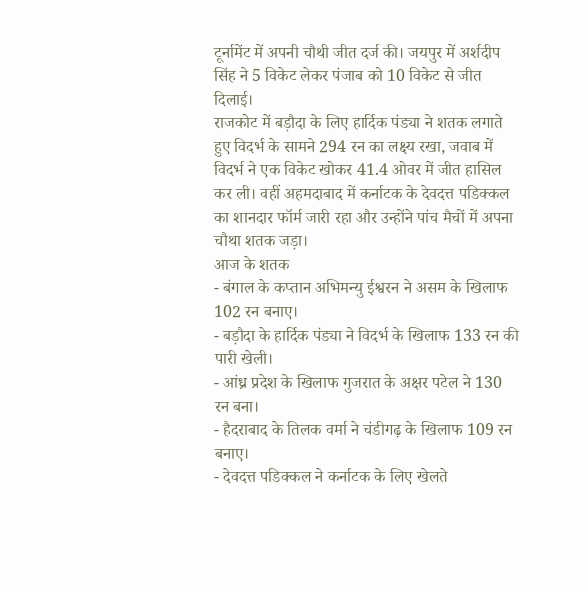टूर्नामेंट में अपनी चौथी जीत दर्ज की। जयपुर में अर्शदीप सिंह ने 5 विकेट लेकर पंजाब को 10 विकेट से जीत दिलाई।
राजकोट में बड़ौदा के लिए हार्दिक पंड्या ने शतक लगाते हुए विदर्भ के सामने 294 रन का लक्ष्य रखा, जवाब में विदर्भ ने एक विकेट खोकर 41.4 ओवर में जीत हासिल कर ली। वहीं अहमदाबाद में कर्नाटक के देवदत्त पडिक्कल का शानदार फॉर्म जारी रहा और उन्होंने पांच मैचों में अपना चौथा शतक जड़ा।
आज के शतक
- बंगाल के कप्तान अभिमन्यु ईश्वरन ने असम के खिलाफ 102 रन बनाए।
- बड़ौदा के हार्दिक पंड्या ने विदर्भ के खिलाफ 133 रन की पारी खेली।
- आंध्र प्रदेश के खिलाफ गुजरात के अक्षर पटेल ने 130 रन बना।
- हैदराबाद के तिलक वर्मा ने चंडीगढ़ के खिलाफ 109 रन बनाए।
- देवदत्त पडिक्कल ने कर्नाटक के लिए खेलते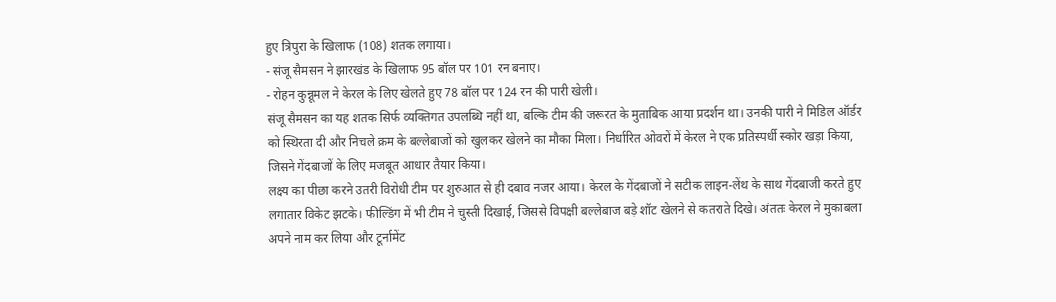हुए त्रिपुरा के खिलाफ (108) शतक लगाया।
- संजू सैमसन ने झारखंड के खिलाफ 95 बॉल पर 101 रन बनाए।
- रोहन कुन्नूमल ने केरल के लिए खेलते हुए 78 बॉल पर 124 रन की पारी खेली।
संजू सैमसन का यह शतक सिर्फ व्यक्तिगत उपलब्धि नहीं था, बल्कि टीम की जरूरत के मुताबिक आया प्रदर्शन था। उनकी पारी ने मिडिल ऑर्डर को स्थिरता दी और निचले क्रम के बल्लेबाजों को खुलकर खेलने का मौका मिला। निर्धारित ओवरों में केरल ने एक प्रतिस्पर्धी स्कोर खड़ा किया, जिसने गेंदबाजों के लिए मजबूत आधार तैयार किया।
लक्ष्य का पीछा करने उतरी विरोधी टीम पर शुरुआत से ही दबाव नजर आया। केरल के गेंदबाजों ने सटीक लाइन-लेंथ के साथ गेंदबाजी करते हुए लगातार विकेट झटके। फील्डिंग में भी टीम ने चुस्ती दिखाई, जिससे विपक्षी बल्लेबाज बड़े शॉट खेलने से कतराते दिखे। अंततः केरल ने मुकाबला अपने नाम कर लिया और टूर्नामेंट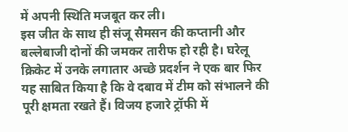में अपनी स्थिति मजबूत कर ली।
इस जीत के साथ ही संजू सैमसन की कप्तानी और बल्लेबाजी दोनों की जमकर तारीफ हो रही है। घरेलू क्रिकेट में उनके लगातार अच्छे प्रदर्शन ने एक बार फिर यह साबित किया है कि वे दबाव में टीम को संभालने की पूरी क्षमता रखते हैं। विजय हजारे ट्रॉफी में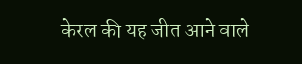केरल की यह जीत आने वाले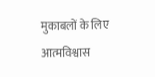मुकाबलों के लिए आत्मविश्वास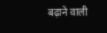बढ़ाने वाली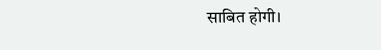साबित होगी।